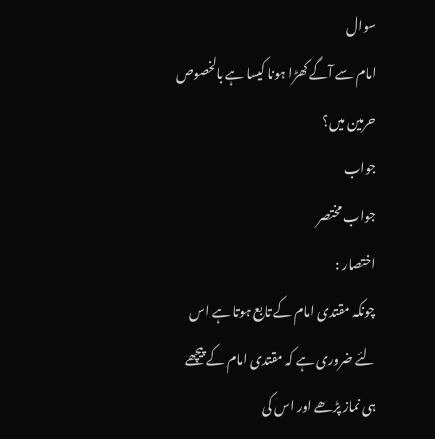سوال
امام سے آگے کھڑا ہونا کیسا ہے بالخصوص حرمین میں؟
جواب
جواب مختصر
اختصار :
چونکہ مقتدی امام کے تابع ہوتا ہے اس لئے ضروری ہے کہ مقتدی امام کے پیچھے ہی نماز پڑھے اور اس کی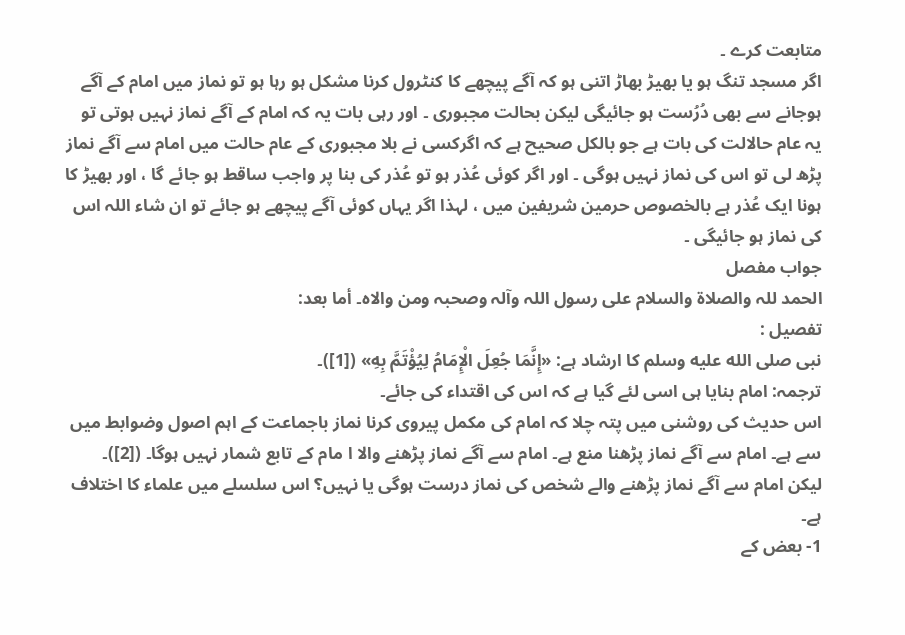متابعت کرے ۔
اگر مسجد تنگ ہو یا بھیڑ بھاڑ اتنی ہو کہ آگے پیچھے کا کنٹرول کرنا مشکل ہو رہا ہو تو نماز میں امام کے آگے ہوجانے سے بھی دُرُست ہو جائیگی لیکن بحالت مجبوری ۔ اور رہی بات یہ کہ امام کے آگے نماز نہیں ہوتی تو یہ عام حالالت کی بات ہے جو بالکل صحیح ہے کہ اگرکسی نے بلا مجبوری کے عام حالت میں امام سے آگے نماز پڑھ لی تو اس کی نماز نہیں ہوگی ۔ اور اگر کوئی عُذر ہو تو عُذر کی بنا پر واجب ساقط ہو جائے گا ، اور بھیڑ کا ہونا ایک عُذر ہے بالخصوص حرمین شریفین میں ، لہذا اگر یہاں کوئی آگے پیچھے ہو جائے تو ان شاء اللہ اس کی نماز ہو جائیگی ۔
جواب مفصل
الحمد للہ والصلاۃ والسلام علی رسول اللہ وآلہ وصحبہ ومن والاہ۔ أما بعد:
تفصیل :
نبى صلى الله عليه وسلم کا ارشاد ہے: «إِنَّمَا جُعِلَ الْإِمَامُ لِيُؤْتَمَّ بِهِ» ([1])۔
ترجمہ: امام بنایا ہى اسی لئے گیا ہے کہ اس کى اقتداء کى جائے۔
اس حدیث کى روشنى میں پتہ چلا کہ امام کی مکمل پیروی کرنا نماز باجماعت کے اہم اصول وضوابط میں سے ہے۔ امام سے آگے نماز پڑھنا منع ہے۔ امام سے آگے نماز پڑھنے والا ا مام کے تابع شمار نہیں ہوگا۔ ([2])۔
لیکن امام سے آگے نماز پڑھنے والے شخص کى نماز درست ہوگى یا نہیں؟ اس سلسلے میں علماء کا اختلاف ہے۔
1- بعض کے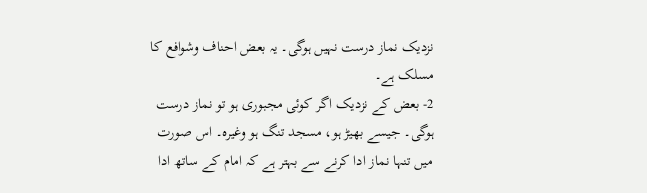نزدیک نماز درست نہیں ہوگى۔ یہ بعض احناف وشوافع کا مسلک ہے۔
2- بعض کے نزدیک اگر کوئى مجبورى ہو تو نماز درست ہوگى۔ جیسے بھیڑ ہو، مسجد تنگ ہو وغیرہ۔ اس صورت میں تنہا نماز ادا کرنے سے بہتر ہے کہ امام کے ساتھ ادا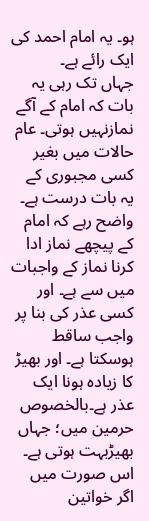ہو۔ یہ امام احمد کى ایک رائے ہے۔
جہاں تک رہى یہ بات کہ امام کے آگے نمازنہیں ہوتى۔ عام حالات میں بغیر کسى مجبورى کے یہ بات درست ہے۔ واضح رہے کہ امام کے پیچھے نماز ادا کرنا نماز کے واجبات میں سے ہے۔ اور کسى عذر کى بنا پر واجب ساقط ہوسکتا ہے۔ اور بھیڑ کا زیادہ ہونا ایک عذر ہے۔بالخصوص حرمین میں؛ جہاں بھیڑبہت ہوتى ہے۔ اس صورت میں اگر خواتین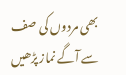بھى مردوں کى صف سے آگے نماز پڑھیں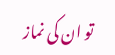تو ان کى نماز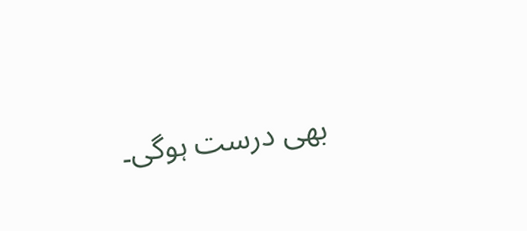بھى درست ہوگى۔